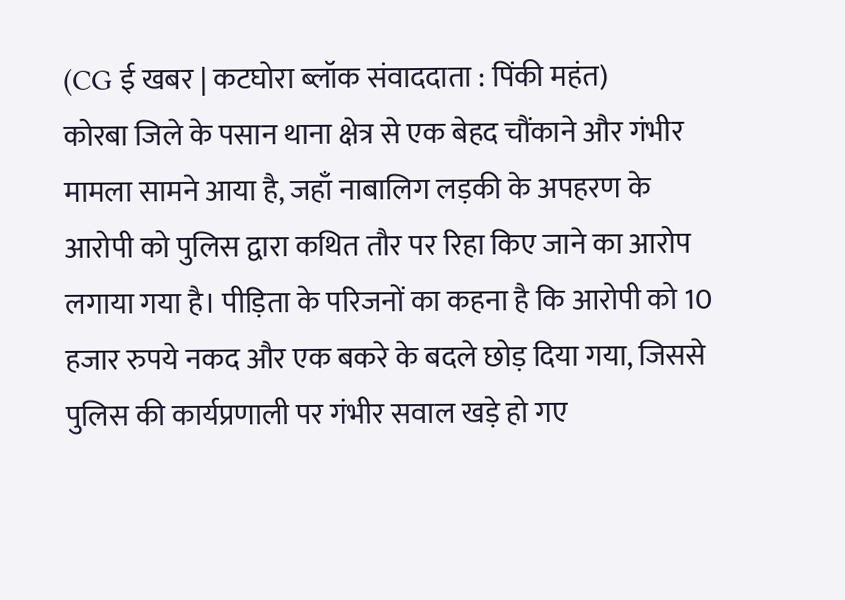(CG ई खबर | कटघोरा ब्लॉक संवाददाता : पिंकी महंत)
कोरबा जिले के पसान थाना क्षेत्र से एक बेहद चौंकाने और गंभीर मामला सामने आया है, जहाँ नाबालिग लड़की के अपहरण के आरोपी को पुलिस द्वारा कथित तौर पर रिहा किए जाने का आरोप लगाया गया है। पीड़िता के परिजनों का कहना है कि आरोपी को 10 हजार रुपये नकद और एक बकरे के बदले छोड़ दिया गया, जिससे पुलिस की कार्यप्रणाली पर गंभीर सवाल खड़े हो गए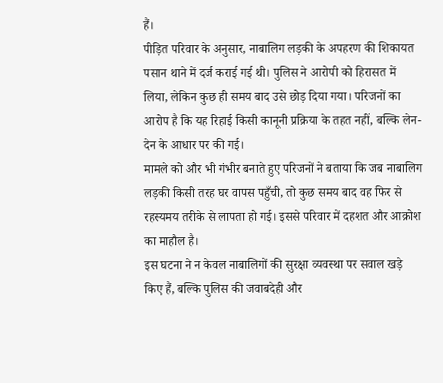हैं।
पीड़ित परिवार के अनुसार, नाबालिग लड़की के अपहरण की शिकायत पसान थाने में दर्ज कराई गई थी। पुलिस ने आरोपी को हिरासत में लिया, लेकिन कुछ ही समय बाद उसे छोड़ दिया गया। परिजनों का आरोप है कि यह रिहाई किसी कानूनी प्रक्रिया के तहत नहीं, बल्कि लेन-देन के आधार पर की गई।
मामले को और भी गंभीर बनाते हुए परिजनों ने बताया कि जब नाबालिग लड़की किसी तरह घर वापस पहुँची, तो कुछ समय बाद वह फिर से रहस्यमय तरीके से लापता हो गई। इससे परिवार में दहशत और आक्रोश का माहौल है।
इस घटना ने न केवल नाबालिगों की सुरक्षा व्यवस्था पर सवाल खड़े किए हैं, बल्कि पुलिस की जवाबदेही और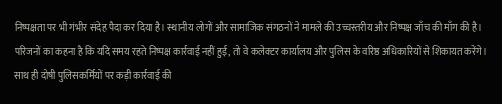निष्पक्षता पर भी गंभीर संदेह पैदा कर दिया है। स्थानीय लोगों और सामाजिक संगठनों ने मामले की उच्चस्तरीय और निष्पक्ष जाँच की माँग की है।
परिजनों का कहना है कि यदि समय रहते निष्पक्ष कार्रवाई नहीं हुई, तो वे कलेक्टर कार्यालय और पुलिस के वरिष्ठ अधिकारियों से शिकायत करेंगे। साथ ही दोषी पुलिसकर्मियों पर कड़ी कार्रवाई की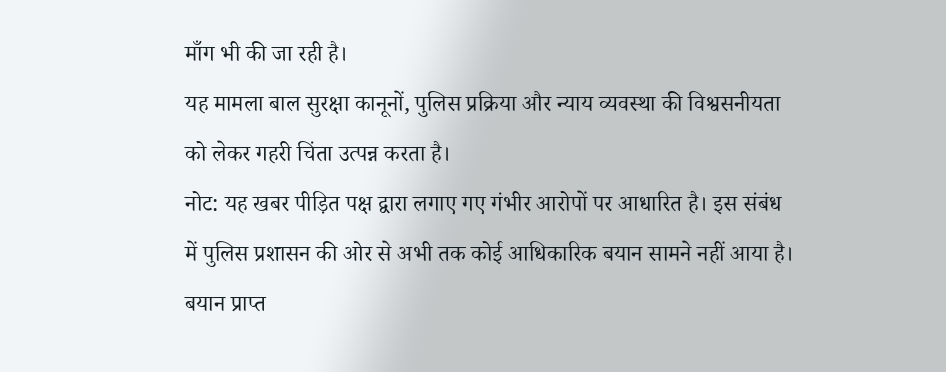माँग भी की जा रही है।
यह मामला बाल सुरक्षा कानूनों, पुलिस प्रक्रिया और न्याय व्यवस्था की विश्वसनीयता को लेकर गहरी चिंता उत्पन्न करता है।
नोट: यह खबर पीड़ित पक्ष द्वारा लगाए गए गंभीर आरोपों पर आधारित है। इस संबंध में पुलिस प्रशासन की ओर से अभी तक कोई आधिकारिक बयान सामने नहीं आया है। बयान प्राप्त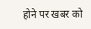होने पर खबर को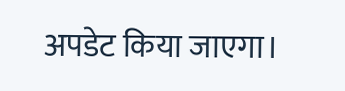अपडेट किया जाएगा।